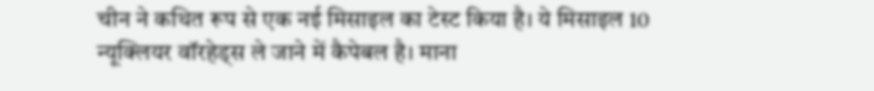चीन ने कथित रूप से एक नई मिसाइल का टेस्ट किया है। ये मिसाइल 10 न्यूक्लियर वॉरहेड्स ले जाने में कैपेबल है। माना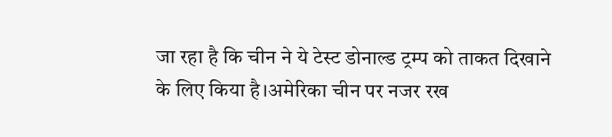जा रहा है कि चीन ने ये टेस्ट डोनाल्ड ट्रम्प को ताकत दिखाने के लिए किया है।अमेरिका चीन पर नजर रख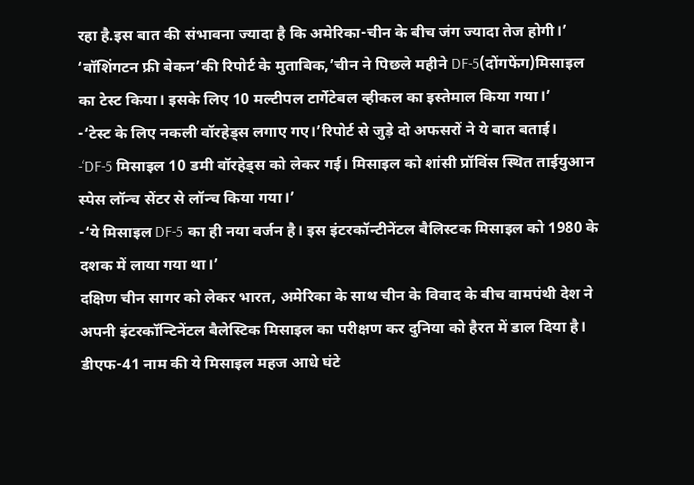रहा है.इस बात की संभावना ज्यादा है कि अमेरिका-चीन के बीच जंग ज्यादा तेज होगी।’
‘वॉशिंगटन फ्री बेकन’की रिपोर्ट के मुताबिक,’चीन ने पिछले महीने DF-5(दोंगफेंग)मिसाइल का टेस्ट किया। इसके लिए 10 मल्टीपल टार्गेटेबल व्हीकल का इस्तेमाल किया गया।’
-‘टेस्ट के लिए नकली वॉरहेड्स लगाए गए।’रिपोर्ट से जुड़े दो अफसरों ने ये बात बताई।
-‘DF-5 मिसाइल 10 डमी वॉरहेड्स को लेकर गई। मिसाइल को शांसी प्रॉविंस स्थित ताईयुआन स्पेस लॉन्च सेंटर से लॉन्च किया गया।’
-‘ये मिसाइल DF-5 का ही नया वर्जन है। इस इंटरकॉन्टीनेंटल बैलिस्टक मिसाइल को 1980 के दशक में लाया गया था।’
दक्षिण चीन सागर को लेकर भारत, अमेरिका के साथ चीन के विवाद के बीच वामपंथी देश ने अपनी इंटरकॉन्टिनेंटल बैलेस्टिक मिसाइल का परीक्षण कर दुनिया को हैरत में डाल दिया है। डीएफ-41 नाम की ये मिसाइल महज आधे घंटे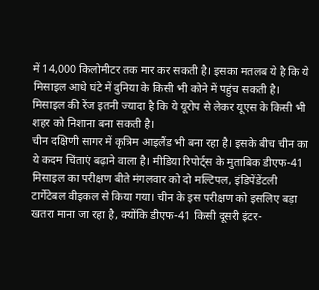में 14,000 किलोमीटर तक मार कर सकती है। इसका मतलब ये है कि ये मिसाइल आधे घंटे में दुनिया के किसी भी कोने में पहुंच सकती है। मिसाइल की रेंज इतनी ज्यादा है कि ये यूरोप से लेकर यूएस के किसी भी शहर को निशाना बना सकती है।
चीन दक्षिणी सागर में कृत्रिम आइलैंड भी बना रहा है। इसके बीच चीन का ये कदम चिंताएं बढ़ाने वाला है। मीडिया रिपोर्ट्स के मुताबिक डीएफ-41 मिसाइल का परीक्षण बीते मंगलवार को दो मल्टिपल, इंडिपेंडेंटली टार्गेटेबल वीइकल से किया गया। चीन के इस परीक्षण को इसलिए बड़ा खतरा माना जा रहा है, क्योंकि डीएफ-41 किसी दूसरी इंटर-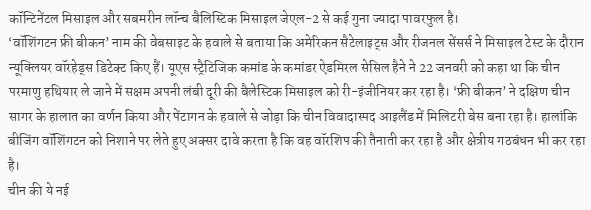कॉन्टिनेंटल मिसाइल और सबमरीन लॉन्च बैलिस्टिक मिसाइल जेएल-2 से कई गुना ज्यादा पावरफुल है।
‘वॉशिंगटन फ्री बीकन’ नाम की वेबसाइट के हवाले से बताया कि अमेरिकन सैटेलाइट्स और रीजनल सेंसर्स ने मिसाइल टेस्ट के दौरान न्यूक्लियर वॉरहेड्स डिटेक्ट किए हैं। यूएस स्ट्रैटिजिक कमांड के कमांडर ऐडमिरल सेसिल हैने ने 22 जनवरी को कहा था कि चीन परमाणु हथियार ले जाने में सक्षम अपनी लंबी दूरी की बैलेस्टिक मिसाइल को री-इंजीनियर कर रहा है। ‘फ्री बीकन’ ने दक्षिण चीन सागर के हालात का वर्णन किया और पेंटागन के हवाले से जोड़ा कि चीन विवादास्पद आइलैंड में मिलिटरी बेस बना रहा है। हालांकि बीजिंग वॉशिंगटन को निशाने पर लेते हुए अक्सर दावे करता है कि वह वॉरशिप की तैनाती कर रहा है और क्षेत्रीय गठबंधन भी कर रहा है।
चीन की ये नई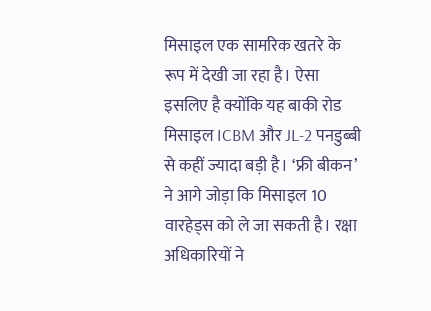मिसाइल एक सामरिक खतरे के रूप में देखी जा रहा है। ऐसा इसलिए है क्योंकि यह बाकी रोड मिसाइल ICBM और JL-2 पनडुब्बी से कहीं ज्यादा बड़ी है। ‘फ्री बीकन’ ने आगे जोड़ा कि मिसाइल 10 वारहेड्स को ले जा सकती है। रक्षा अधिकारियों ने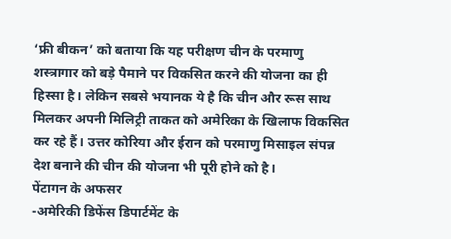‘फ्री बीकन’ को बताया कि यह परीक्षण चीन के परमाणु शस्त्रागार को बड़े पैमाने पर विकसित करने की योजना का ही हिस्सा है। लेकिन सबसे भयानक ये है कि चीन और रूस साथ मिलकर अपनी मिलिट्री ताकत को अमेरिका के खिलाफ विकसित कर रहे हैं। उत्तर कोरिया और ईरान को परमाणु मिसाइल संपन्न देश बनाने की चीन की योजना भी पूरी होने को है।
पेंटागन के अफसर
-अमेरिकी डिफेंस डिपार्टमेंट के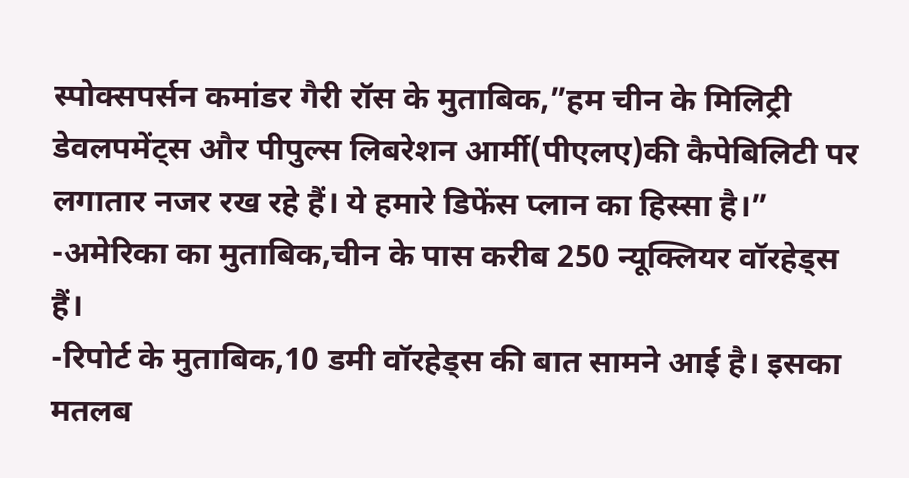स्पोक्सपर्सन कमांडर गैरी रॉस के मुताबिक,”हम चीन के मिलिट्री डेवलपमेंट्स और पीपुल्स लिबरेशन आर्मी(पीएलए)की कैपेबिलिटी पर लगातार नजर रख रहे हैं। ये हमारे डिफेंस प्लान का हिस्सा है।”
-अमेरिका का मुताबिक,चीन के पास करीब 250 न्यूक्लियर वॉरहेड्स हैं।
-रिपोर्ट के मुताबिक,10 डमी वॉरहेड्स की बात सामने आई है। इसका मतलब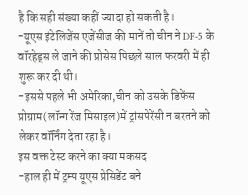है कि सही संख्या कहीं ज्यादा हो सकती है।
-यूएस इंटेलिजेंस एजेंसीज की मानें तो चीन ने DF-5 के वॉरहेड्स ले जाने की प्रोसेस पिछले साल फरवरी में ही शुरू कर दी थी।
-इससे पहले भी अमेरिका,चीन को उसके डिफेंस प्रोग्राम(लॉन्ग रेंज मिसाइल)में ट्रांसपेरेंसी न बरतने को लेकर वॉर्निंग देता रहा है।
इस वक्त टेस्ट करने का क्या मकसद
-हाल ही में ट्रम्प यूएस प्रेसिडेंट बने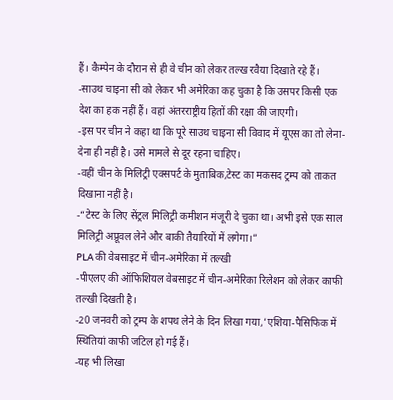हैं। कैम्पेन के दौरान से ही वे चीन को लेकर तल्ख रवैया दिखाते रहे हैं।
-साउथ चाइना सी को लेकर भी अमेरिका कह चुका है कि उसपर किसी एक देश का हक नहीं हैं। वहां अंतरराष्ट्रीय हितों की रक्षा की जाएगी।
-इस पर चीन ने कहा था कि पूरे साउथ चाइना सी विवाद में यूएस का तो लेना-देना ही नहीं है। उसे मामले से दूर रहना चाहिए।
-वहीं चीन के मिलिट्री एक्सपर्ट के मुताबिक,टेस्ट का मकसद ट्रम्प को ताकत दिखाना नहीं है।
-“टेस्ट के लिए सेंट्रल मिलिट्री कमीशन मंजूरी दे चुका था। अभी इसे एक साल मिलिट्री अप्रूवल लेने और बाकी तैयारियों में लगेगा।”
PLA की वेबसाइट में चीन-अमेरिका में तल्खी
-पीएलए की ऑफिशियल वेबसाइट में चीन-अमेरिका रिलेशन को लेकर काफी तल्खी दिखती है।
-20 जनवरी को ट्रम्प के शपथ लेने के दिन लिखा गया,’एशिया-पैसिफिक में स्थितियां काफी जटिल हो गई हैं।
-यह भी लिखा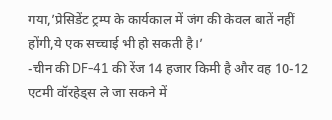गया,’प्रेसिडेंट ट्रम्प के कार्यकाल में जंग की केवल बातें नहीं होंगी,ये एक सच्चाई भी हो सकती है।’
-चीन की DF-41 की रेंज 14 हजार किमी है और वह 10-12 एटमी वॉरहेड्स ले जा सकने में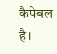कैपेबल है।